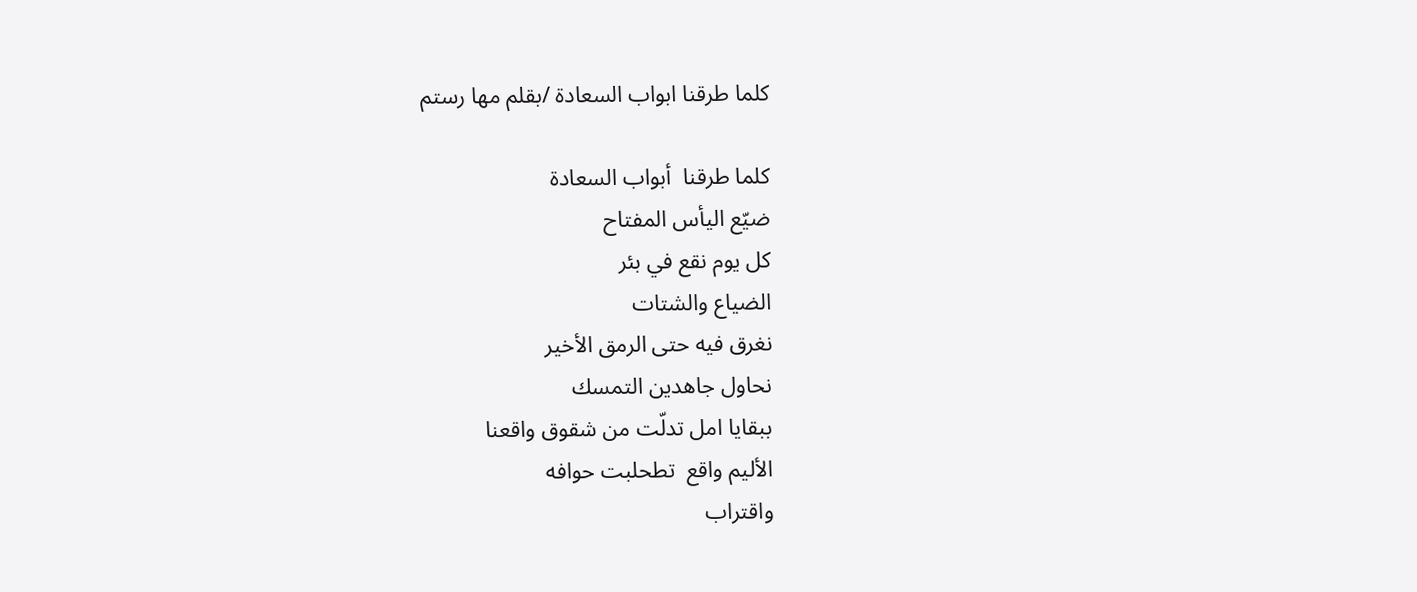كلما طرقنا ابواب السعادة /بقلم مها رستم

كلما طرقنا  أبواب السعادة
ضيّع اليأس المفتاح
كل يوم نقع في بئر
الضياع والشتات
نغرق فيه حتى الرمق الأخير
نحاول جاهدين التمسك
ببقايا امل تدلّت من شقوق واقعنا
الأليم واقع  تطحلبت حوافه
واقتراب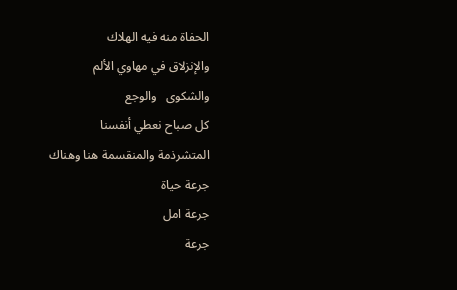الحفاة منه فيه الهلاك
والإنزلاق في مهاوي الألم
والشكوى   والوجع
كل صباح نعطي أنفسنا
المتشرذمة والمنقسمة هنا وهناك
جرعة حياة
جرعة امل
جرعة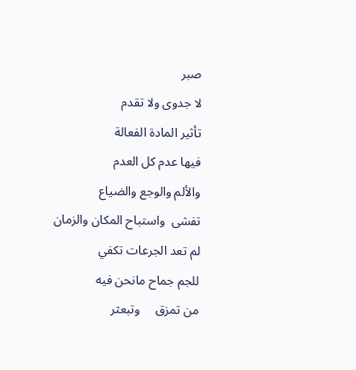صبر
لا جدوى ولا تقدم
تأثير المادة الفعالة
فيها عدم كل العدم
والألم والوجع والضياع
تفشى  واستباح المكان والزمان
لم تعد الجرعات تكفي
للجم جماح مانحن فيه
من تمزق     وتبعثر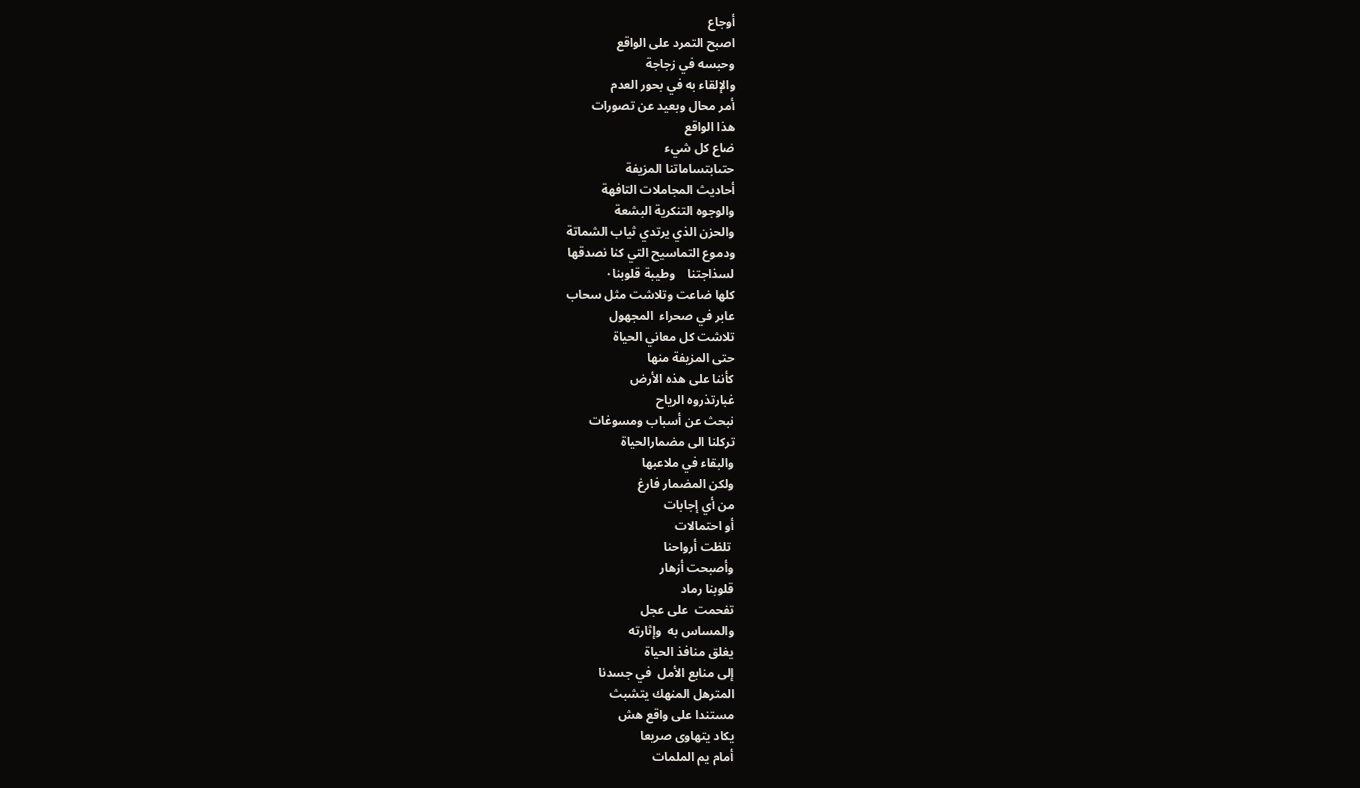أوجاع
اصبح التمرد على الواقع
وحبسه في زجاجة
والإلقاء به في بحور العدم
أمر محال وبعيد عن تصورات
هذا الواقع
ضاع كل شيء
حتىابتساماتنا المزيفة
أحاديث المجاملات التافهة
والوجوه التنكرية البشعة
والحزن الذي يرتدي ثياب الشماتة
ودموع التماسيح التي كنا نصدقها
لسذاجتنا    وطيبة قلوبنا٠
كلها ضاعت وتلاشت مثل سحاب
عابر في صحراء  المجهول
تلاشت كل معاني الحياة
حتى المزيفة منها
كأننا على هذه الأرض
غبارتذروه الرياح
نبحث عن أسباب ومسوغات
تركلنا الى مضمارالحياة
والبقاء في ملاعبها
ولكن المضمار فارغ
من أي إجابات
أو احتمالات
 تلظت أرواحنا
وأصبحت أزهار
قلوبنا رماد
تفحمت  على عجل
والمساس به  وإثارته
يغلق منافذ الحياة
إلى منابع الأمل  في جسدنا
المترهل المنهك يتشبث
مستندا على واقع هش
يكاد يتهاوى صريعا
أمام يم الملمات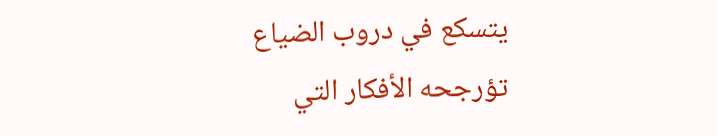يتسكع في دروب الضياع
تؤرجحه الأفكار التي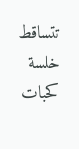تتساقط خلسة
كحبات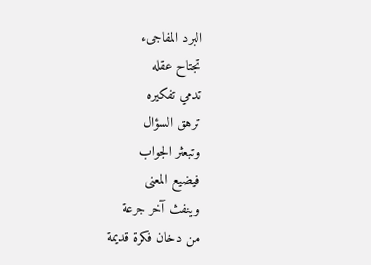البرد المفاجىء
تجتاح عقله
تدمي تفكيره
ترهق السؤال
وتبعثر الجواب
فيضيع المعنى
وينفث آخر جرعة
من دخان فكرة قديمة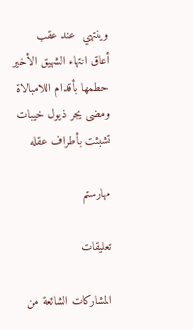وينتهي  عند عقب
أعاق انتهاء الشهيق الأخير
حطمها بأقدام اللامبالاة
ومضى يجر ذيول خيبات
تشبثت بأطراف عقله

مهارستم

تعليقات

المشاركات الشائعة من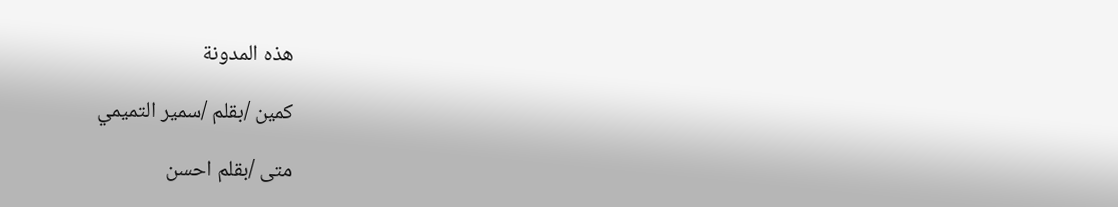هذه المدونة

كمين /بقلم /سمير التميمي

متى /بقلم احسن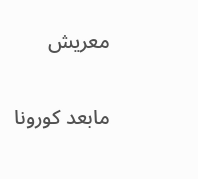معريش

مابعد كورونا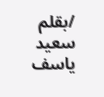/بقلم سعيد ياسف